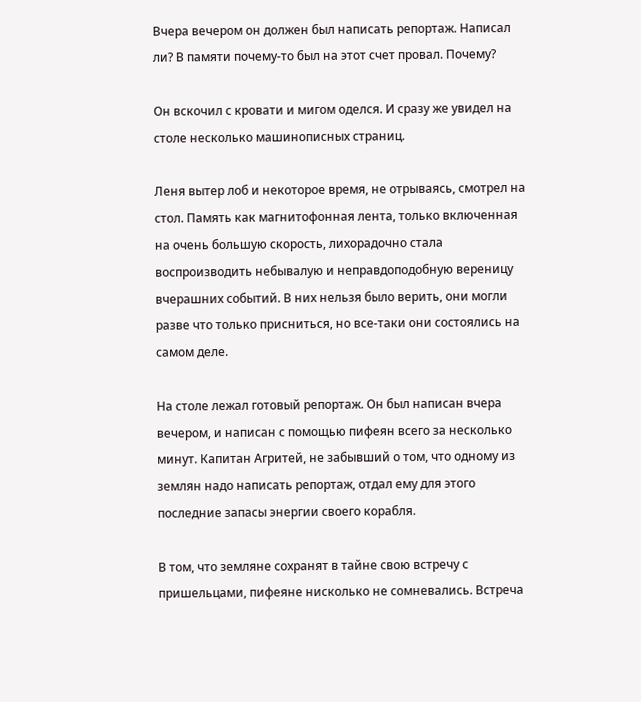Вчера вечером он должен был написать репортаж. Написал ли? В памяти почему-то был на этот счет провал. Почему?

Он вскочил с кровати и мигом оделся. И сразу же увидел на столе несколько машинописных страниц.

Леня вытер лоб и некоторое время, не отрываясь, смотрел на стол. Память как магнитофонная лента, только включенная на очень большую скорость, лихорадочно стала воспроизводить небывалую и неправдоподобную вереницу вчерашних событий. В них нельзя было верить, они могли разве что только присниться, но все-таки они состоялись на самом деле.

На столе лежал готовый репортаж. Он был написан вчера вечером, и написан с помощью пифеян всего за несколько минут. Капитан Агритей, не забывший о том, что одному из землян надо написать репортаж, отдал ему для этого последние запасы энергии своего корабля.

В том, что земляне сохранят в тайне свою встречу с пришельцами, пифеяне нисколько не сомневались. Встреча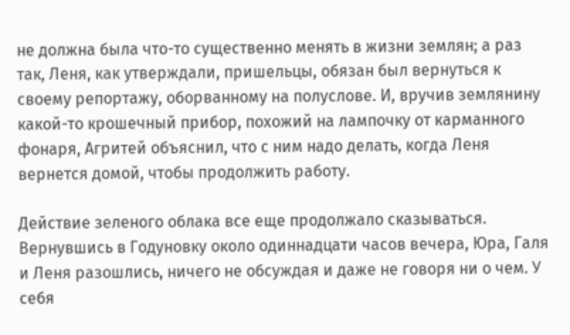не должна была что-то существенно менять в жизни землян; а раз так, Леня, как утверждали, пришельцы, обязан был вернуться к своему репортажу, оборванному на полуслове. И, вручив землянину какой-то крошечный прибор, похожий на лампочку от карманного фонаря, Агритей объяснил, что с ним надо делать, когда Леня вернется домой, чтобы продолжить работу.

Действие зеленого облака все еще продолжало сказываться. Вернувшись в Годуновку около одиннадцати часов вечера, Юра, Галя и Леня разошлись, ничего не обсуждая и даже не говоря ни о чем. У себя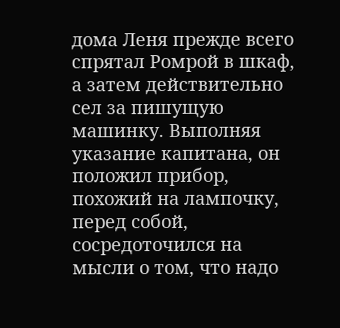дома Леня прежде всего спрятал Ромрой в шкаф, а затем действительно сел за пишущую машинку. Выполняя указание капитана, он положил прибор, похожий на лампочку, перед собой, сосредоточился на мысли о том, что надо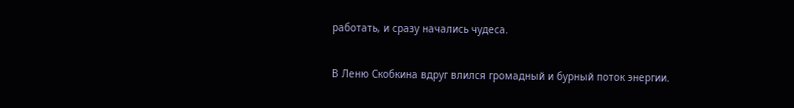работать, и сразу начались чудеса.

В Леню Скобкина вдруг влился громадный и бурный поток энергии.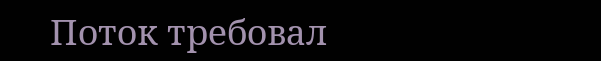Поток требовал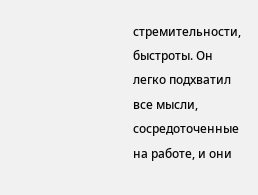стремительности, быстроты. Он легко подхватил все мысли, сосредоточенные на работе, и они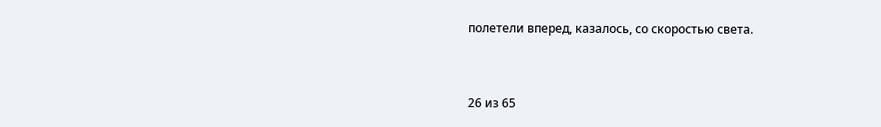полетели вперед, казалось, со скоростью света.



26 из 65